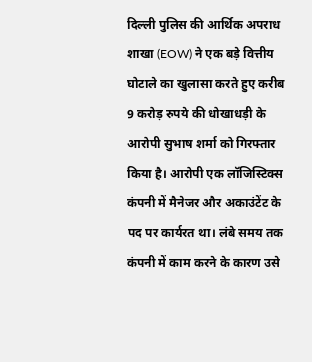दिल्ली पुलिस की आर्थिक अपराध शाखा (EOW) ने एक बड़े वित्तीय घोटाले का खुलासा करते हुए करीब 9 करोड़ रुपये की धोखाधड़ी के आरोपी सुभाष शर्मा को गिरफ्तार किया है। आरोपी एक लॉजिस्टिक्स कंपनी में मैनेजर और अकाउंटेंट के पद पर कार्यरत था। लंबे समय तक कंपनी में काम करने के कारण उसे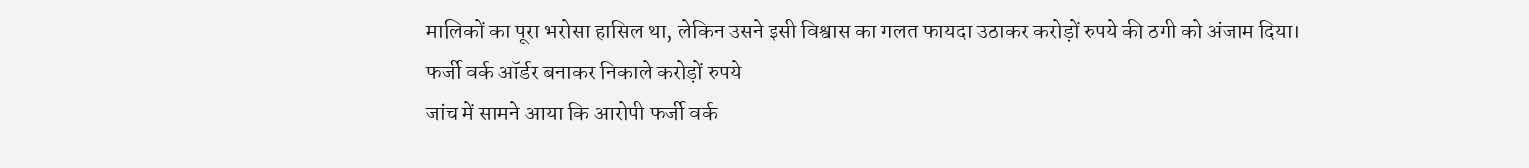मालिकों का पूरा भरोसा हासिल था, लेकिन उसने इसी विश्वास का गलत फायदा उठाकर करोड़ों रुपये की ठगी को अंजाम दिया।
फर्जी वर्क ऑर्डर बनाकर निकाले करोड़ों रुपये
जांच में सामने आया कि आरोपी फर्जी वर्क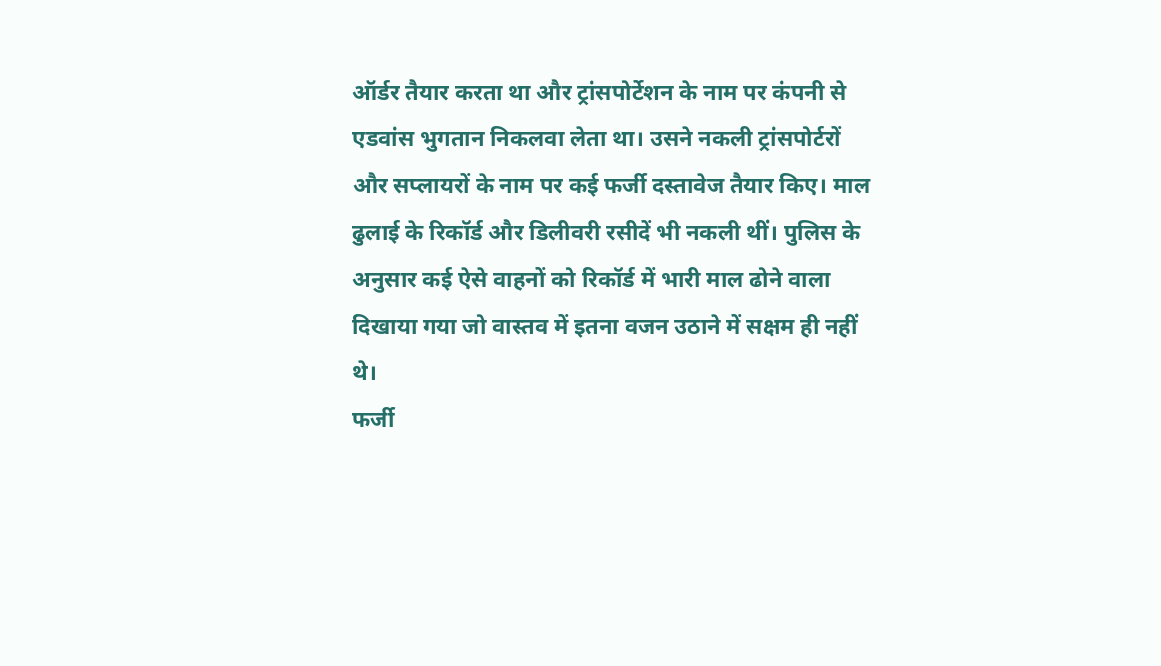ऑर्डर तैयार करता था और ट्रांसपोर्टेशन के नाम पर कंपनी से एडवांस भुगतान निकलवा लेता था। उसने नकली ट्रांसपोर्टरों और सप्लायरों के नाम पर कई फर्जी दस्तावेज तैयार किए। माल ढुलाई के रिकॉर्ड और डिलीवरी रसीदें भी नकली थीं। पुलिस के अनुसार कई ऐसे वाहनों को रिकॉर्ड में भारी माल ढोने वाला दिखाया गया जो वास्तव में इतना वजन उठाने में सक्षम ही नहीं थे।
फर्जी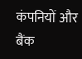कंपनियों और बैंक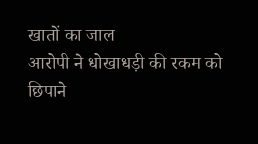खातों का जाल
आरोपी ने धोखाधड़ी की रकम को छिपाने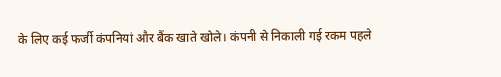के लिए कई फर्जी कंपनियां और बैंक खाते खोले। कंपनी से निकाली गई रकम पहले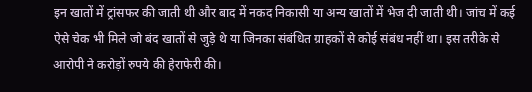इन खातों में ट्रांसफर की जाती थी और बाद में नकद निकासी या अन्य खातों में भेज दी जाती थी। जांच में कई ऐसे चेक भी मिले जो बंद खातों से जुड़े थे या जिनका संबंधित ग्राहकों से कोई संबंध नहीं था। इस तरीके से आरोपी ने करोड़ों रुपये की हेराफेरी की।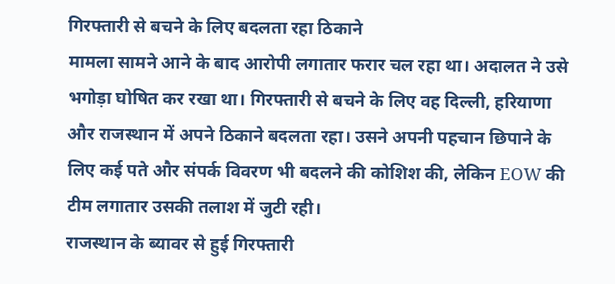गिरफ्तारी से बचने के लिए बदलता रहा ठिकाने
मामला सामने आने के बाद आरोपी लगातार फरार चल रहा था। अदालत ने उसे भगोड़ा घोषित कर रखा था। गिरफ्तारी से बचने के लिए वह दिल्ली, हरियाणा और राजस्थान में अपने ठिकाने बदलता रहा। उसने अपनी पहचान छिपाने के लिए कई पते और संपर्क विवरण भी बदलने की कोशिश की, लेकिन EOW की टीम लगातार उसकी तलाश में जुटी रही।
राजस्थान के ब्यावर से हुई गिरफ्तारी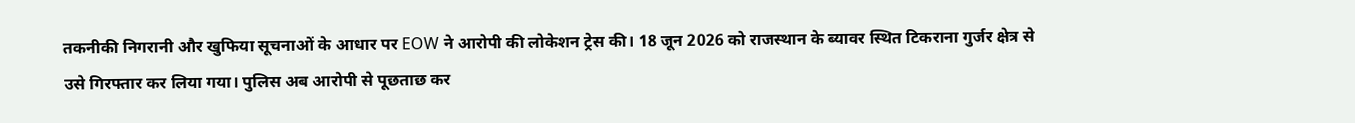तकनीकी निगरानी और खुफिया सूचनाओं के आधार पर EOW ने आरोपी की लोकेशन ट्रेस की। 18 जून 2026 को राजस्थान के ब्यावर स्थित टिकराना गुर्जर क्षेत्र से उसे गिरफ्तार कर लिया गया। पुलिस अब आरोपी से पूछताछ कर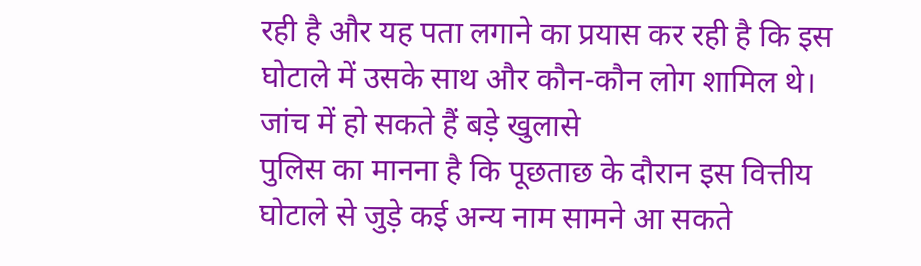रही है और यह पता लगाने का प्रयास कर रही है कि इस घोटाले में उसके साथ और कौन-कौन लोग शामिल थे।
जांच में हो सकते हैं बड़े खुलासे
पुलिस का मानना है कि पूछताछ के दौरान इस वित्तीय घोटाले से जुड़े कई अन्य नाम सामने आ सकते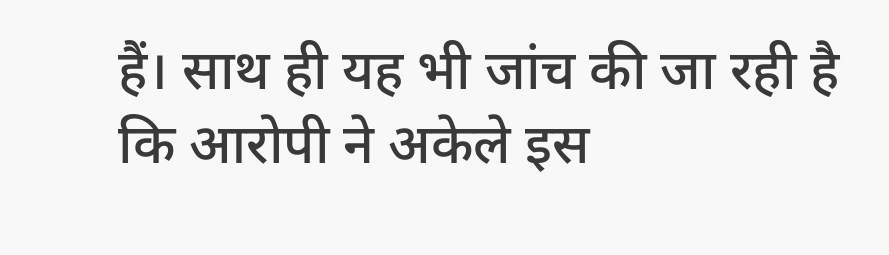हैं। साथ ही यह भी जांच की जा रही है कि आरोपी ने अकेले इस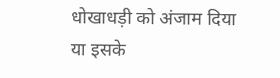धोखाधड़ी को अंजाम दिया या इसके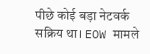पीछे कोई बड़ा नेटवर्क सक्रिय था। EOW मामले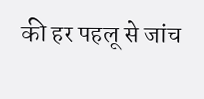की हर पहलू से जांच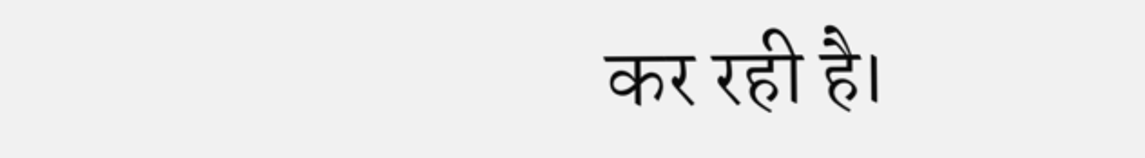कर रही है।